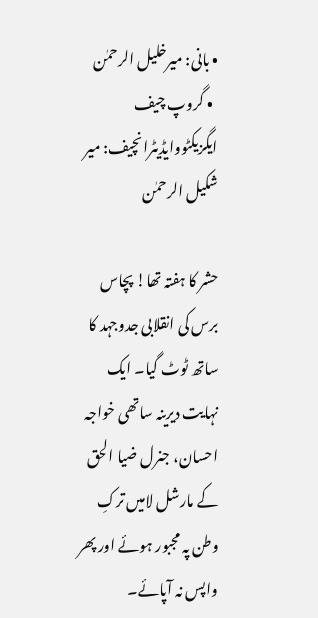• بانی: میرخلیل الرحمٰن
  • گروپ چیف ایگزیکٹووایڈیٹرانچیف: میر شکیل الرحمٰن

حشر کا ہفتہ تھا! پچاس برس کی انقلابی جدوجہد کا ساتھ ٹوٹ گیا۔ ایک نہایت دیرینہ ساتھی خواجہ احسان، جنرل ضیا الحق کے مارشل لامیں ترکِ وطن پہ مجبور ہوئے اور پھر واپس نہ آپائے۔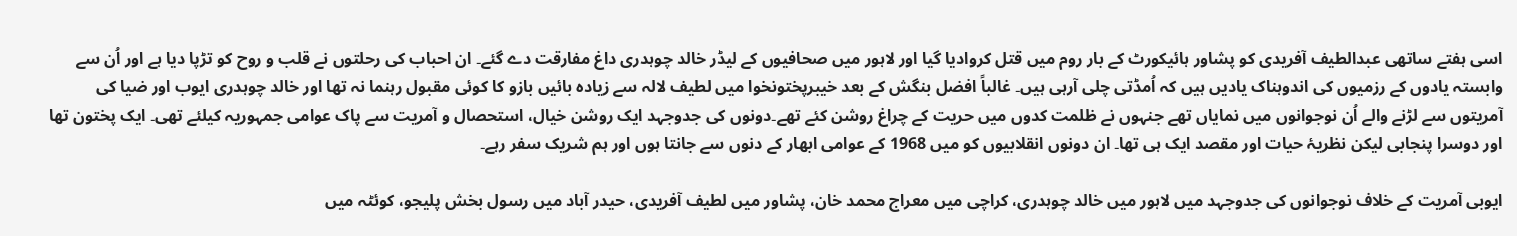اسی ہفتے ساتھی عبدالطیف آفریدی کو پشاور ہائیکورٹ کے بار روم میں قتل کروادیا گیا اور لاہور میں صحافیوں کے لیڈر خالد چوہدری داغ مفارقت دے گئے۔ ان احباب کی رحلتوں نے قلب و روح کو تڑپا دیا ہے اور اُن سے وابستہ یادوں کے رزمیوں کی اندوہناک یادیں ہیں کہ اُمڈتی چلی آرہی ہیں۔ غالباً افضل بنگش کے بعد خیبرپختونخوا میں لطیف لالہ سے زیادہ بائیں بازو کا کوئی مقبول رہنما نہ تھا اور خالد چوہدری ایوب اور ضیا کی آمریتوں سے لڑنے والے اُن نوجوانوں میں نمایاں تھے جنہوں نے ظلمت کدوں میں حریت کے چراغ روشن کئے تھے۔دونوں کی جدوجہد ایک روشن خیال، استحصال و آمریت سے پاک عوامی جمہوریہ کیلئے تھی۔ ایک پختون تھا اور دوسرا پنجابی لیکن نظریۂ حیات اور مقصد ایک ہی تھا۔ ان دونوں انقلابیوں کو میں 1968 کے عوامی ابھار کے دنوں سے جانتا ہوں اور ہم شریک سفر رہے۔

ایوبی آمریت کے خلاف نوجوانوں کی جدوجہد میں لاہور میں خالد چوہدری، کراچی میں معراج محمد خان، پشاور میں لطیف آفریدی، حیدر آباد میں رسول بخش پلیجو، کوئٹہ میں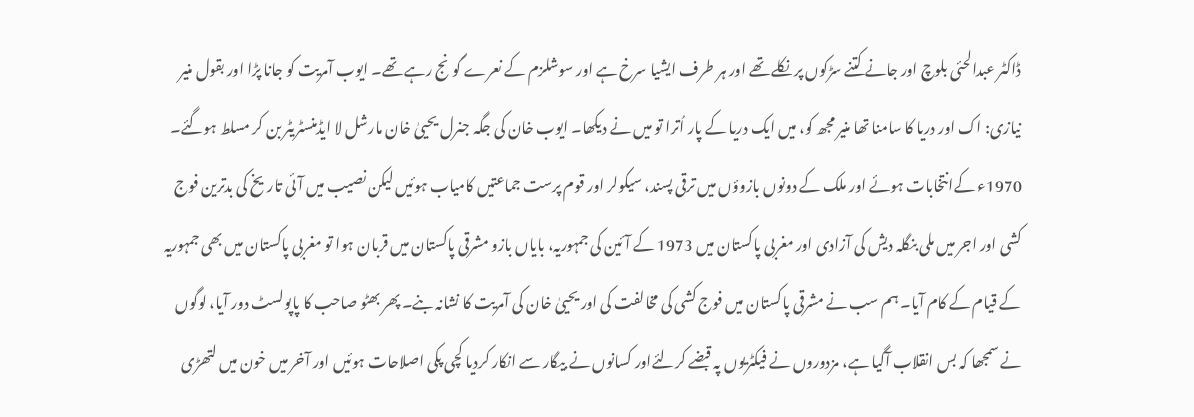ڈاکٹر عبدالحئی بلوچ اور جانے کتنے سڑکوں پر نکلے تھے اور ہر طرف ایشیا سرخ ہے اور سوشلزم کے نعرے گونج رہے تھے۔ ایوب آمریت کو جانا پڑا اور بقول منیر نیازی: اک اور دریا کا سامنا تھا منیر مجھ کو، میں ایک دریا کے پار اُترا تو میں نے دیکھا۔ ایوب خان کی جگہ جنرل یحییٰ خان مارشل لا ایڈمنسٹریٹر بن کر مسلط ہوگئے۔ 1970ء کےانتخابات ہوئے اور ملک کے دونوں بازوؤں میں ترقی پسند، سیکولر اور قوم پرست جماعتیں کامیاب ہوئیں لیکن نصیب میں آئی تاریخ کی بدترین فوج کشی اور اجر میں ملی بنگلہ دیش کی آزادی اور مغربی پاکستان میں 1973 کے آئین کی جمہوریہ، بایاں بازو مشرقی پاکستان میں قربان ہوا تو مغربی پاکستان میں بھی جمہوریہ کے قیام کے کام آیا۔ ہم سب نے مشرقی پاکستان میں فوج کشی کی مخالفت کی اور یحییٰ خان کی آمریت کا نشانہ بنے۔ پھر بھٹو صاحب کا پاپولسٹ دور آیا، لوگوں نے سمجھا کہ بس انقلاب آگیا ہے، مزدوروں نے فیکٹریوں پہ قبضے کرلئےاور کسانوں نے بیگار سے انکار کردیا کچی پکی اصلاحات ہوئیں اور آخر میں خون میں لتھڑی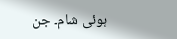ہوئی شام۔ جن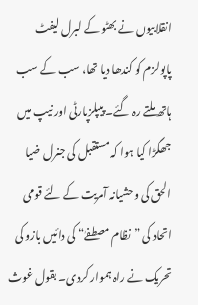انقلابیوں نے بھٹو کے لبرل لیفٹ پاپولزم کو کندھا دیا تھا، سب کے سب ہاتھ ملتے رہ گئے۔ پیپلزپارٹی اور نیپ میں جھگڑا کیا ہوا کہ مستقبل کی جنرل ضیا الحق کی وحشیانہ آمریت کے لئے قومی اتحاد کی ”نظام مصطفےٰ“ کی دائیں بازو کی تحریک نے راہ ہموار کردی۔ بقول غوث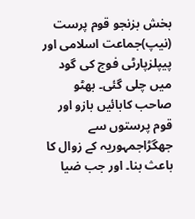بخش بزنجو قوم پرست (نیپ)جماعت اسلامی اور پیپلزپارٹی فوج کی گود میں چلی گئی۔ بھٹو صاحب کابائیں بازو اور قوم پرستوں سے جھگڑاجمہوریہ کے زوال کا باعث بنا۔ اور جب ضیا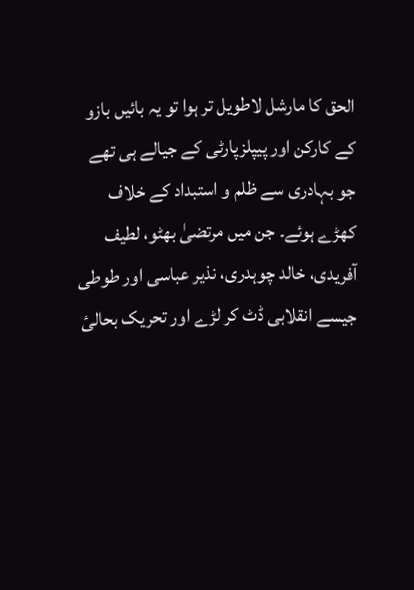الحق کا مارشل لاطویل تر ہوا تو یہ بائیں بازو کے کارکن اور پیپلزپارٹی کے جیالے ہی تھے جو بہادری سے ظلم و استبداد کے خلاف کھڑے ہوئے۔ جن میں مرتضیٰ بھٹو، لطیف آفریدی، خالد چوہدری، نذیر عباسی اور طوطی جیسے انقلابی ڈٹ کر لڑے اور تحریک بحالیٔ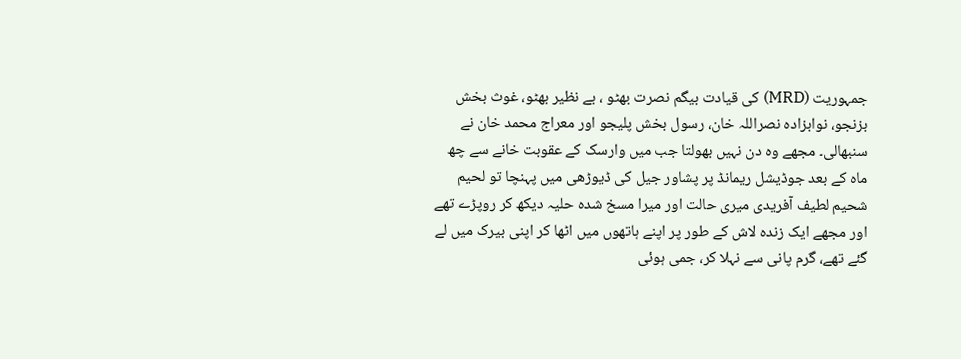جمہوریت (MRD) کی قیادت بیگم نصرت بھٹو ، بے نظیر بھٹو، غوث بخش بزنجو، نوابزادہ نصراللہ خان، رسول بخش پلیجو اور معراج محمد خان نے سنبھالی۔ مجھے وہ دن نہیں بھولتا جب میں وارسک کے عقوبت خانے سے چھ ماہ کے بعد جوڈیشل ریمانڈ پر پشاور جیل کی ڈیوڑھی میں پہنچا تو لحیم شحیم لطیف آفریدی میری حالت اور میرا مسخ شدہ حلیہ دیکھ کر روپڑے تھے اور مجھے ایک زندہ لاش کے طور پر اپنے ہاتھوں میں اٹھا کر اپنی بیرک میں لے گئے تھے، گرم پانی سے نہلا کر، جمی ہوئی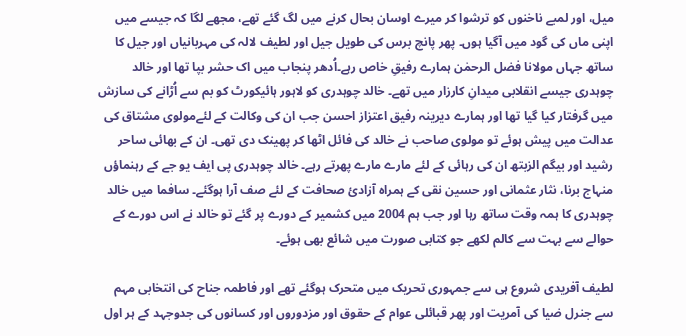میل، اور لمبے ناخنوں کو ترشوا کر میرے اوسان بحال کرنے میں لگ گئے تھے، مجھے لگا کہ جیسے میں اپنی ماں کی گود میں آگیا ہوں۔ پھر پانچ برس کی طویل جیل اور لطیف لالہ کی مہربانیاں اور جیل کا ساتھ جہاں مولانا فضل الرحمٰن ہمارے رفیقِ خاص رہے۔اُدھر پنجاب میں اک حشر بپا تھا اور خالد چوہدری جیسے انقلابی میدانِ کارزار میں تھے۔ خالد چوہدری کو لاہور ہائیکورٹ کو بم سے اُڑانے کی سازش میں گرفتار کیا گیا تھا اور ہمارے دیرینہ رفیق اعتزاز احسن جب ان کی وکالت کے لئےمولوی مشتاق کی عدالت میں پیش ہوئے تو مولوی صاحب نے خالد کی فائل اٹھا کر پھینک دی تھی۔ ان کے بھائی ساحر رشید اور بیگم الزبتھ ان کی رہائی کے لئے مارے مارے پھرتے رہے۔ خالد چوہدری پی ایف یو جے کے رہنماؤں منہاج برنا، نثار عثمانی اور حسین نقی کے ہمراہ آزادیٔ صحافت کے لئے صف آرا ہوگئے۔ سافما میں خالد چوہدری کا ہمہ وقت ساتھ رہا اور جب ہم 2004 میں کشمیر کے دورے پر گئے تو خالد نے اس دورے کے حوالے سے بہت سے کالم لکھے جو کتابی صورت میں شائع بھی ہوئے۔

لطیف آفریدی شروع ہی سے جمہوری تحریک میں متحرک ہوگئے تھے اور فاطمہ جناح کی انتخابی مہم سے جنرل ضیا کی آمریت اور پھر قبائلی عوام کے حقوق اور مزدوروں اور کسانوں کی جدوجہد کے ہر اول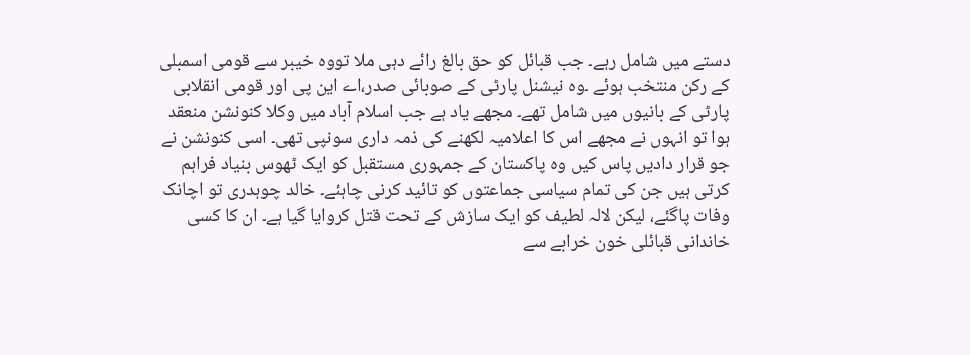دستے میں شامل رہے۔ جب قبائل کو حق بالغ رائے دہی ملا تووہ خیبر سے قومی اسمبلی کے رکن منتخب ہوئے ۔وہ نیشنل پارٹی کے صوبائی صدر،اے این پی اور قومی انقلابی پارٹی کے بانیوں میں شامل تھے۔ مجھے یاد ہے جب اسلام آباد میں وکلا کنونشن منعقد ہوا تو انہوں نے مجھے اس کا اعلامیہ لکھنے کی ذمہ داری سونپی تھی۔ اسی کنونشن نے جو قرار دادیں پاس کیں وہ پاکستان کے جمہوری مستقبل کو ایک ٹھوس بنیاد فراہم کرتی ہیں جن کی تمام سیاسی جماعتوں کو تائید کرنی چاہئے۔ خالد چوہدری تو اچانک وفات پاگئے، لیکن لالہ لطیف کو ایک سازش کے تحت قتل کروایا گیا ہے۔ ان کا کسی خاندانی قبائلی خون خرابے سے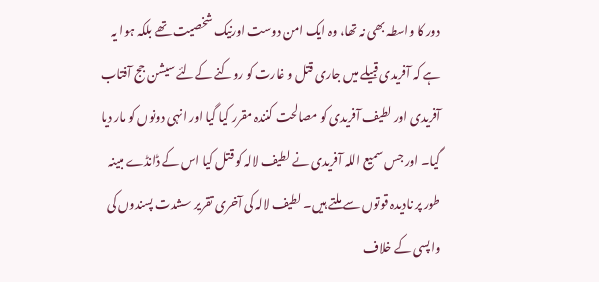دور کا واسطہ بھی نہ تھا، وہ ایک امن دوست اورنیک شخصیت تھے بلکہ ہوا یہ ہے کہ آفریدی قبیلے میں جاری قتل و غارت کو روکنے کےلئے سیشن جج آفتاب آفریدی اور لطیف آفریدی کو مصالحت کنندہ مقرر کیا گیا اور انہی دونوں کو مار دیا گیا۔ اور جس سمیع اللہ آفریدی نے لطیف لالہ کو قتل کیا اس کے ڈانڈے مبینہ طور پر نادیدہ قوتوں سے ملتے ہیں۔ لطیف لالہ کی آخری تقریر سشدت پسندوں کی واپسی کے خلاف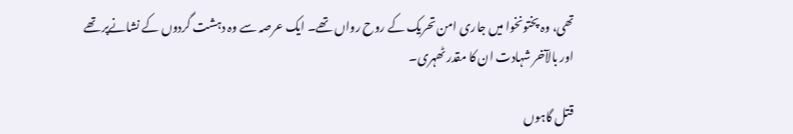تھی، وہ پختونخوا میں جاری امن تحریک کے روح رواں تھے۔ ایک عرصہ سے وہ دہشت گردوں کے نشانےپر تھے اور بالآخر شہادت ان کا مقدر ٹھہری۔

قتل گاہوں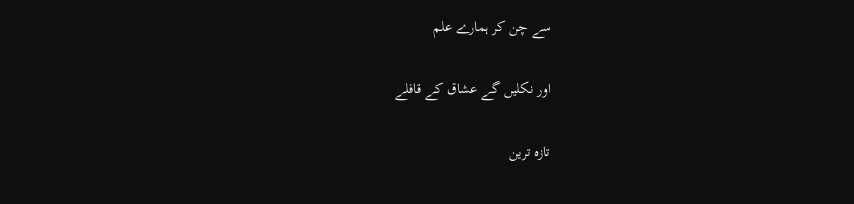سے چن کر ہمارے علم

اور نکلیں گے عشاق کے قافلے

تازہ ترین